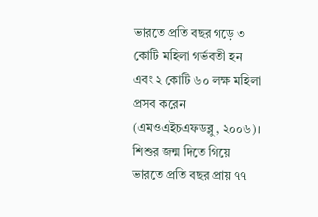ভারতে প্রতি বছর গড়ে ৩ কোটি মহিলা গর্ভবতী হন এবং ২ কোটি ৬০ লক্ষ মহিলা প্রসব করেন (এমওএইচএফডব্লু, ২০০৬)। শিশুর জন্ম দিতে গিয়ে ভারতে প্রতি বছর প্রায় ৭৭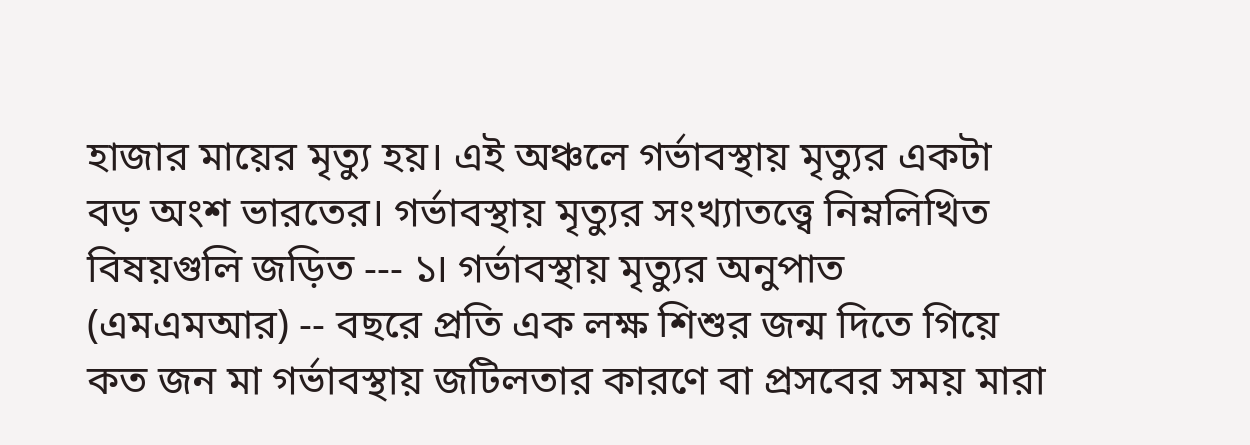হাজার মায়ের মৃত্যু হয়। এই অঞ্চলে গর্ভাবস্থায় মৃত্যুর একটা বড় অংশ ভারতের। গর্ভাবস্থায় মৃত্যুর সংখ্যাতত্ত্বে নিম্নলিখিত বিষয়গুলি জড়িত --- ১। গর্ভাবস্থায় মৃত্যুর অনুপাত (এমএমআর) -- বছরে প্রতি এক লক্ষ শিশুর জন্ম দিতে গিয়ে কত জন মা গর্ভাবস্থায় জটিলতার কারণে বা প্রসবের সময় মারা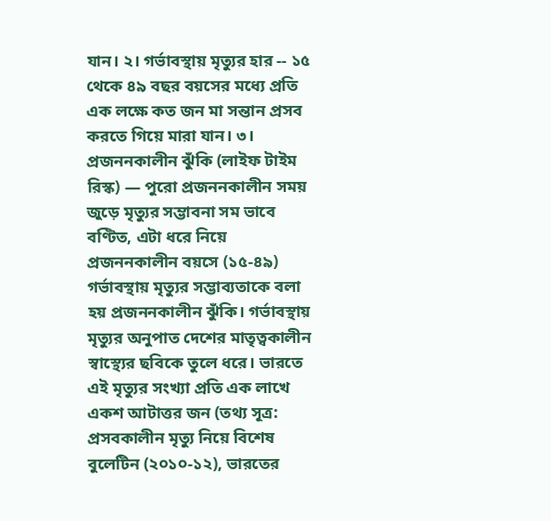যান। ২। গর্ভাবস্থায় মৃত্যুর হার -- ১৫ থেকে ৪৯ বছর বয়সের মধ্যে প্রতি এক লক্ষে কত জন মা সন্তান প্রসব করতে গিয়ে মারা যান। ৩। প্রজননকালীন ঝুঁকি (লাইফ টাইম রিস্ক) — পুরো প্রজননকালীন সময় জুড়ে মৃত্যুর সম্ভাবনা সম ভাবে বণ্টিত, এটা ধরে নিয়ে প্রজননকালীন বয়সে (১৫-৪৯) গর্ভাবস্থায় মৃত্যুর সম্ভাব্যতাকে বলা হয় প্রজননকালীন ঝুঁকি। গর্ভাবস্থায় মৃত্যুর অনুপাত দেশের মাতৃত্বকালীন স্বাস্থ্যের ছবিকে তুলে ধরে। ভারতে এই মৃত্যুর সংখ্যা প্রতি এক লাখে একশ আটাত্তর জন (তথ্য সূত্র: প্রসবকালীন মৃত্যু নিয়ে বিশেষ বুলেটিন (২০১০-১২), ভারতের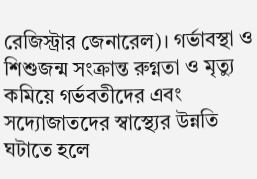রেজিস্ট্রার জেনারেল)। গর্ভাবস্থা ও শিশুজন্ম সংক্রান্ত রুগ্নতা ও মৃত্যু কমিয়ে গর্ভবতীদের এবং সদ্যোজাতদের স্বাস্থ্যের উন্নতি ঘটাতে হলে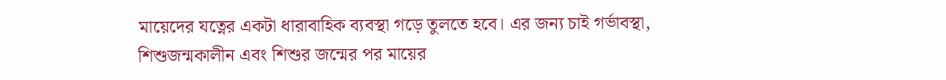মায়েদের যত্নের একটা ধারাবাহিক ব্যবস্থা গড়ে তুলতে হবে। এর জন্য চাই গর্ভাবস্থা, শিশুজন্মকালীন এবং শিশুর জন্মের পর মায়ের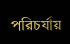পরিচর্যায়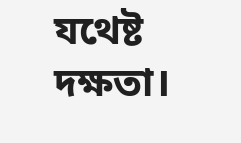যথেষ্ট দক্ষতা।